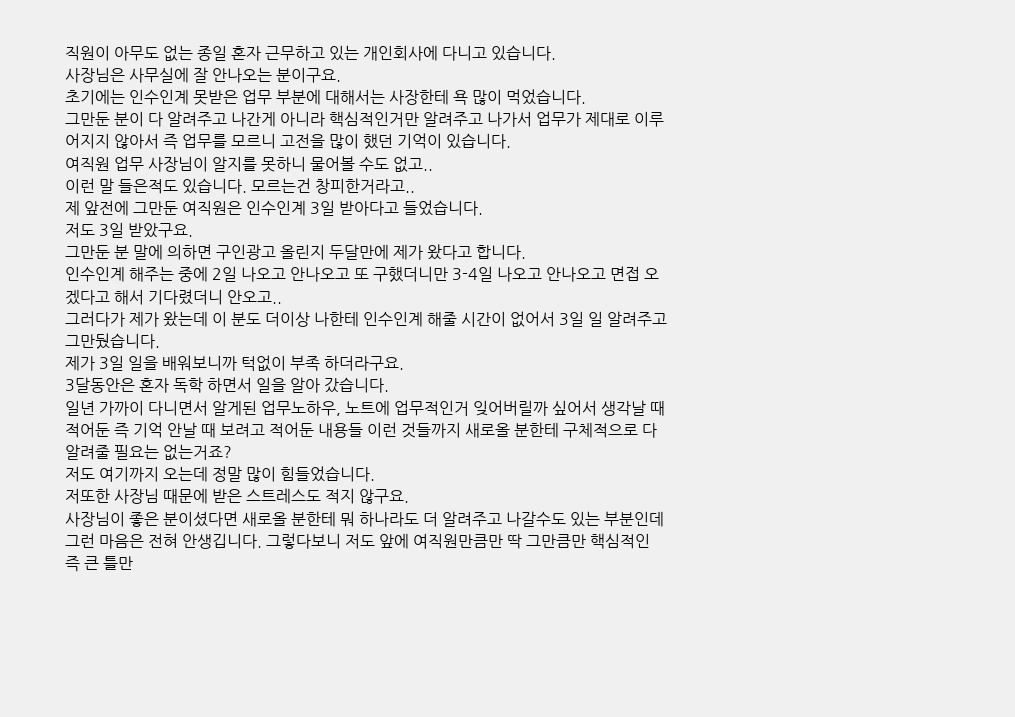직원이 아무도 없는 종일 혼자 근무하고 있는 개인회사에 다니고 있습니다.
사장님은 사무실에 잘 안나오는 분이구요.
초기에는 인수인계 못받은 업무 부분에 대해서는 사장한테 욕 많이 먹었습니다.
그만둔 분이 다 알려주고 나간게 아니라 핵심적인거만 알려주고 나가서 업무가 제대로 이루어지지 않아서 즉 업무를 모르니 고전을 많이 했던 기억이 있습니다.
여직원 업무 사장님이 알지를 못하니 물어볼 수도 없고..
이런 말 들은적도 있습니다. 모르는건 창피한거라고..
제 앞전에 그만둔 여직원은 인수인계 3일 받아다고 들었습니다.
저도 3일 받았구요.
그만둔 분 말에 의하면 구인광고 올린지 두달만에 제가 왔다고 합니다.
인수인계 해주는 중에 2일 나오고 안나오고 또 구했더니만 3-4일 나오고 안나오고 면접 오겠다고 해서 기다렸더니 안오고..
그러다가 제가 왔는데 이 분도 더이상 나한테 인수인계 해줄 시간이 없어서 3일 일 알려주고 그만뒀습니다.
제가 3일 일을 배워보니까 턱없이 부족 하더라구요.
3달동안은 혼자 독학 하면서 일을 알아 갔습니다.
일년 가까이 다니면서 알게된 업무노하우, 노트에 업무적인거 잊어버릴까 싶어서 생각날 때 적어둔 즉 기억 안날 때 보려고 적어둔 내용들 이런 것들까지 새로올 분한테 구체적으로 다 알려줄 필요는 없는거죠?
저도 여기까지 오는데 정말 많이 힘들었습니다.
저또한 사장님 때문에 받은 스트레스도 적지 않구요.
사장님이 좋은 분이셨다면 새로올 분한테 뭐 하나라도 더 알려주고 나갈수도 있는 부분인데 그런 마음은 전혀 안생깁니다. 그렇다보니 저도 앞에 여직원만큼만 딱 그만큼만 핵심적인 즉 큰 틀만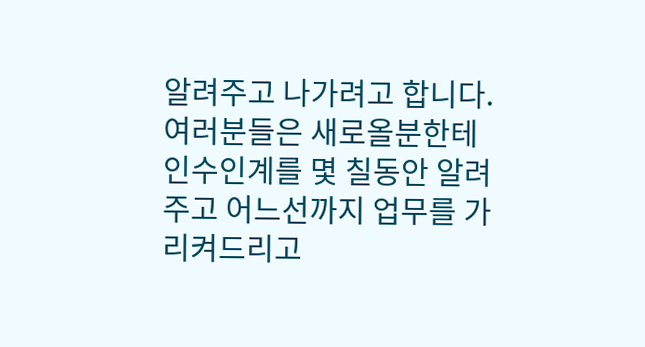알려주고 나가려고 합니다.
여러분들은 새로올분한테 인수인계를 몇 칠동안 알려주고 어느선까지 업무를 가리켜드리고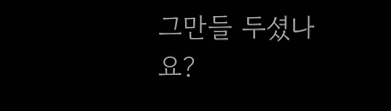그만들 두셨나요?